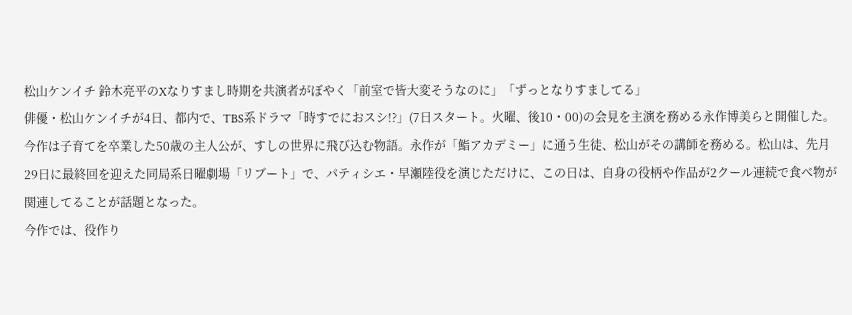松山ケンイチ 鈴木亮平のXなりすまし時期を共演者がぼやく「前室で皆大変そうなのに」「ずっとなりすましてる」
俳優・松山ケンイチが4日、都内で、TBS系ドラマ「時すでにおスシ!?」(7日スタート。火曜、後10・00)の会見を主演を務める永作博美らと開催した。
今作は子育てを卒業した50歳の主人公が、すしの世界に飛び込む物語。永作が「鮨アカデミー」に通う生徒、松山がその講師を務める。松山は、先月29日に最終回を迎えた同局系日曜劇場「リブート」で、パティシエ・早瀬陸役を演じただけに、この日は、自身の役柄や作品が2クール連続で食べ物が関連してることが話題となった。
今作では、役作り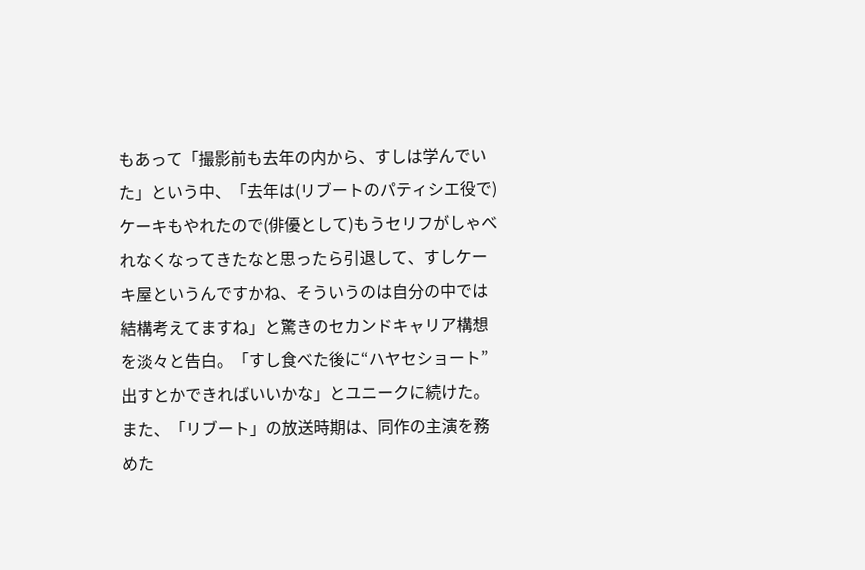もあって「撮影前も去年の内から、すしは学んでいた」という中、「去年は(リブートのパティシエ役で)ケーキもやれたので(俳優として)もうセリフがしゃべれなくなってきたなと思ったら引退して、すしケーキ屋というんですかね、そういうのは自分の中では結構考えてますね」と驚きのセカンドキャリア構想を淡々と告白。「すし食べた後に“ハヤセショート”出すとかできればいいかな」とユニークに続けた。
また、「リブート」の放送時期は、同作の主演を務めた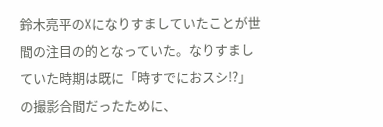鈴木亮平のXになりすましていたことが世間の注目の的となっていた。なりすましていた時期は既に「時すでにおスシ!?」の撮影合間だったために、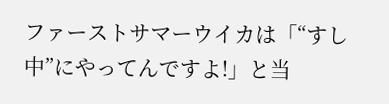ファーストサマーウイカは「“すし中”にやってんですよ!」と当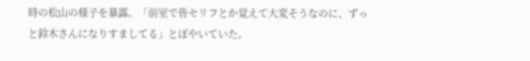時の松山の様子を暴露。「前室で皆セリフとか覚えて大変そうなのに、ずっと鈴木さんになりすましてる」とぼやいていた。